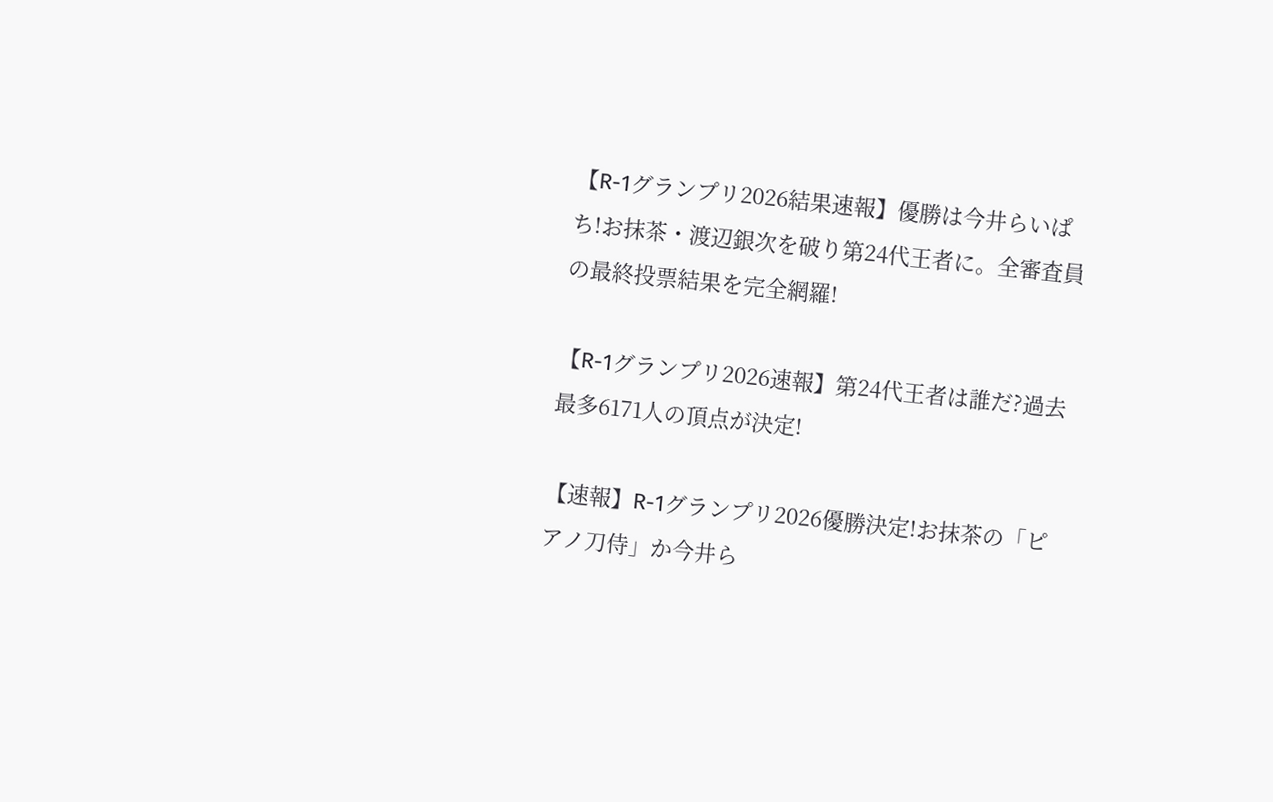【R-1グランプリ2026結果速報】優勝は今井らいぱち!お抹茶・渡辺銀次を破り第24代王者に。全審査員の最終投票結果を完全網羅!

【R-1グランプリ2026速報】第24代王者は誰だ?過去最多6171人の頂点が決定!

【速報】R-1グランプリ2026優勝決定!お抹茶の「ピアノ刀侍」か今井ら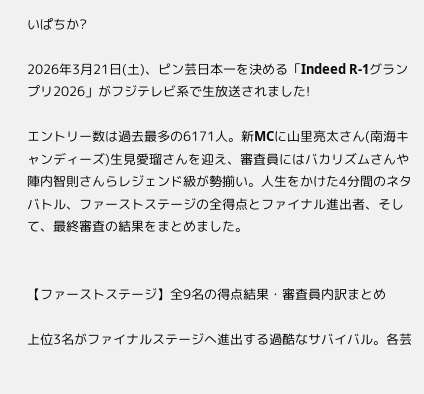いぱちか?

2026年3月21日(土)、ピン芸日本一を決める「Indeed R-1グランプリ2026」がフジテレビ系で生放送されました!

エントリー数は過去最多の6171人。新MCに山里亮太さん(南海キャンディーズ)生見愛瑠さんを迎え、審査員にはバカリズムさんや陣内智則さんらレジェンド級が勢揃い。人生をかけた4分間のネタバトル、ファーストステージの全得点とファイナル進出者、そして、最終審査の結果をまとめました。


【ファーストステージ】全9名の得点結果・審査員内訳まとめ

上位3名がファイナルステージへ進出する過酷なサバイバル。各芸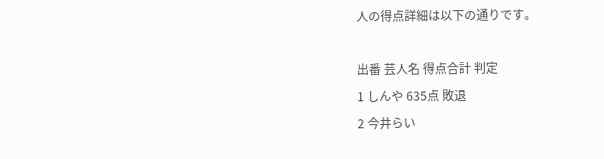人の得点詳細は以下の通りです。

出番 芸人名 得点合計 判定
1 しんや 635点 敗退
2 今井らい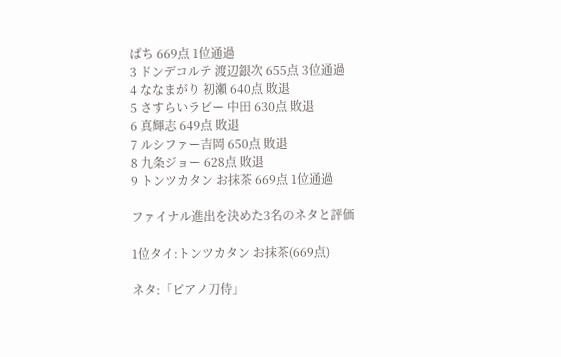ぱち 669点 1位通過
3 ドンデコルテ 渡辺銀次 655点 3位通過
4 ななまがり 初瀬 640点 敗退
5 さすらいラビー 中田 630点 敗退
6 真輝志 649点 敗退
7 ルシファー吉岡 650点 敗退
8 九条ジョー 628点 敗退
9 トンツカタン お抹茶 669点 1位通過

ファイナル進出を決めた3名のネタと評価

1位タイ:トンツカタン お抹茶(669点)

ネタ:「ピアノ刀侍」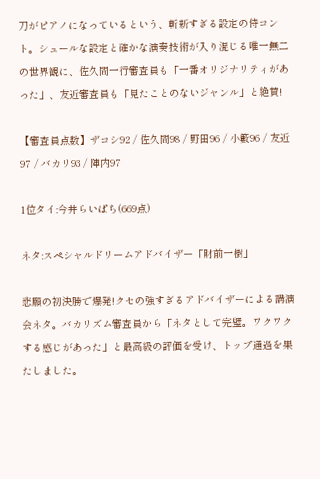刀がピアノになっているという、斬新すぎる設定の侍コント。シュールな設定と確かな演奏技術が入り混じる唯一無二の世界観に、佐久間一行審査員も「一番オリジナリティがあった」、友近審査員も「見たことのないジャンル」と絶賛!

【審査員点数】ザコシ92 / 佐久間98 / 野田96 / 小籔96 / 友近97 / バカリ93 / 陣内97

1位タイ:今井らいぱち(669点)

ネタ:スペシャルドリームアドバイザー「財前一樹」

悲願の初決勝で爆発!クセの強すぎるアドバイザーによる講演会ネタ。バカリズム審査員から「ネタとして完璧。ワクワクする感じがあった」と最高級の評価を受け、トップ通過を果たしました。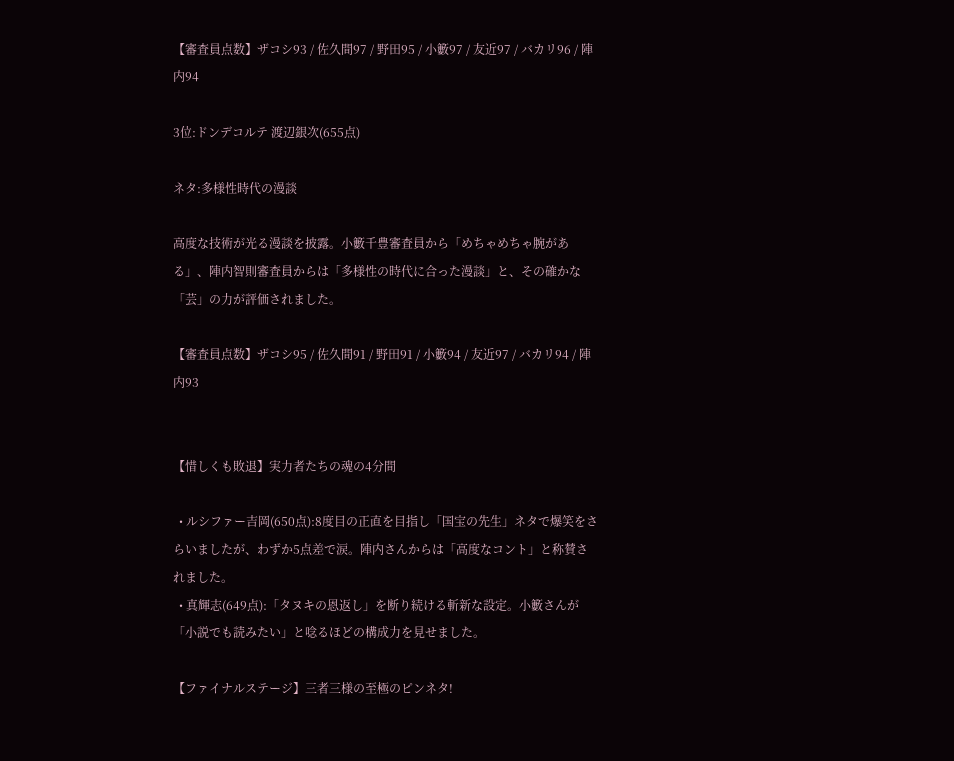【審査員点数】ザコシ93 / 佐久間97 / 野田95 / 小籔97 / 友近97 / バカリ96 / 陣内94

3位:ドンデコルテ 渡辺銀次(655点)

ネタ:多様性時代の漫談

高度な技術が光る漫談を披露。小籔千豊審査員から「めちゃめちゃ腕がある」、陣内智則審査員からは「多様性の時代に合った漫談」と、その確かな「芸」の力が評価されました。

【審査員点数】ザコシ95 / 佐久間91 / 野田91 / 小籔94 / 友近97 / バカリ94 / 陣内93


【惜しくも敗退】実力者たちの魂の4分間

  • ルシファー吉岡(650点):8度目の正直を目指し「国宝の先生」ネタで爆笑をさらいましたが、わずか5点差で涙。陣内さんからは「高度なコント」と称賛されました。
  • 真輝志(649点):「タヌキの恩返し」を断り続ける斬新な設定。小籔さんが「小説でも読みたい」と唸るほどの構成力を見せました。

【ファイナルステージ】三者三様の至極のピンネタ!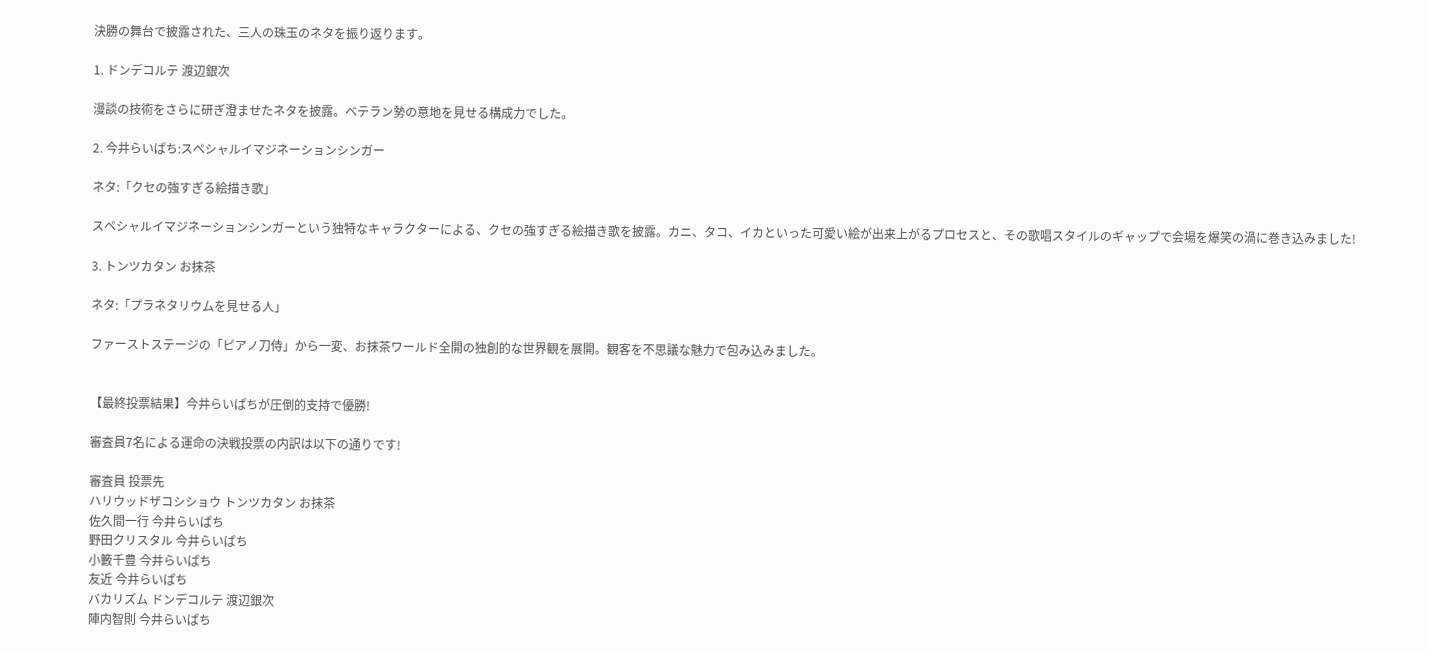決勝の舞台で披露された、三人の珠玉のネタを振り返ります。

1. ドンデコルテ 渡辺銀次

漫談の技術をさらに研ぎ澄ませたネタを披露。ベテラン勢の意地を見せる構成力でした。

2. 今井らいぱち:スペシャルイマジネーションシンガー

ネタ:「クセの強すぎる絵描き歌」

スペシャルイマジネーションシンガーという独特なキャラクターによる、クセの強すぎる絵描き歌を披露。カニ、タコ、イカといった可愛い絵が出来上がるプロセスと、その歌唱スタイルのギャップで会場を爆笑の渦に巻き込みました!

3. トンツカタン お抹茶

ネタ:「プラネタリウムを見せる人」

ファーストステージの「ピアノ刀侍」から一変、お抹茶ワールド全開の独創的な世界観を展開。観客を不思議な魅力で包み込みました。


【最終投票結果】今井らいぱちが圧倒的支持で優勝!

審査員7名による運命の決戦投票の内訳は以下の通りです!

審査員 投票先
ハリウッドザコシショウ トンツカタン お抹茶
佐久間一行 今井らいぱち
野田クリスタル 今井らいぱち
小籔千豊 今井らいぱち
友近 今井らいぱち
バカリズム ドンデコルテ 渡辺銀次
陣内智則 今井らいぱち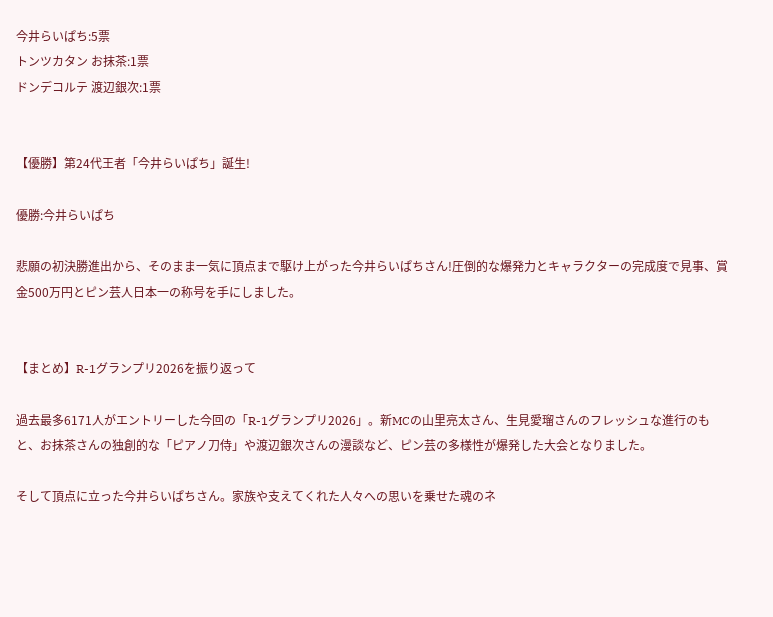今井らいぱち:5票
トンツカタン お抹茶:1票
ドンデコルテ 渡辺銀次:1票


【優勝】第24代王者「今井らいぱち」誕生!

優勝:今井らいぱち

悲願の初決勝進出から、そのまま一気に頂点まで駆け上がった今井らいぱちさん!圧倒的な爆発力とキャラクターの完成度で見事、賞金500万円とピン芸人日本一の称号を手にしました。


【まとめ】R-1グランプリ2026を振り返って

過去最多6171人がエントリーした今回の「R-1グランプリ2026」。新MCの山里亮太さん、生見愛瑠さんのフレッシュな進行のもと、お抹茶さんの独創的な「ピアノ刀侍」や渡辺銀次さんの漫談など、ピン芸の多様性が爆発した大会となりました。

そして頂点に立った今井らいぱちさん。家族や支えてくれた人々への思いを乗せた魂のネ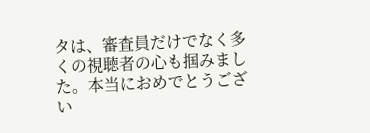タは、審査員だけでなく多くの視聴者の心も掴みました。本当におめでとうござい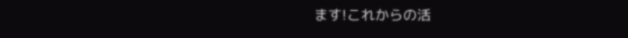ます!これからの活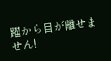躍から目が離せません!